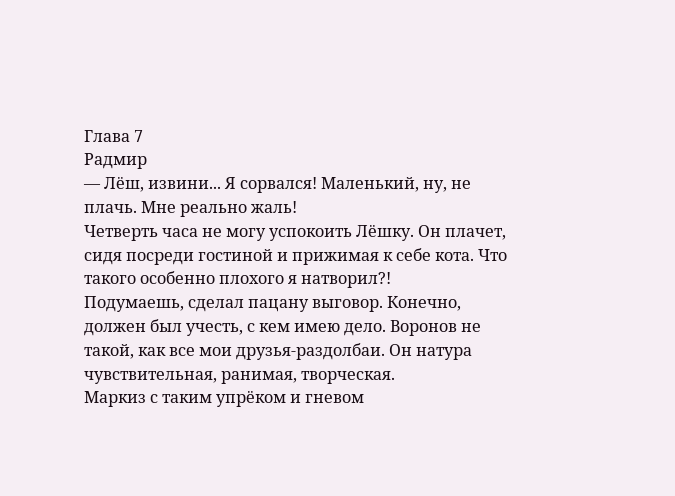Глава 7
Радмир
— Лёш, извини... Я сорвался! Маленький, ну, не плачь. Мне реально жаль!
Четверть часа не могу успокоить Лёшку. Он плачет, сидя посреди гостиной и прижимая к себе кота. Что такого особенно плохого я натворил?!
Подумаешь, сделал пацану выговор. Конечно, должен был учесть, с кем имею дело. Воронов не такой, как все мои друзья-раздолбаи. Он натура чувствительная, ранимая, творческая.
Маркиз с таким упрёком и гневом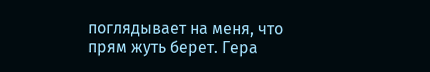поглядывает на меня, что прям жуть берет. Гера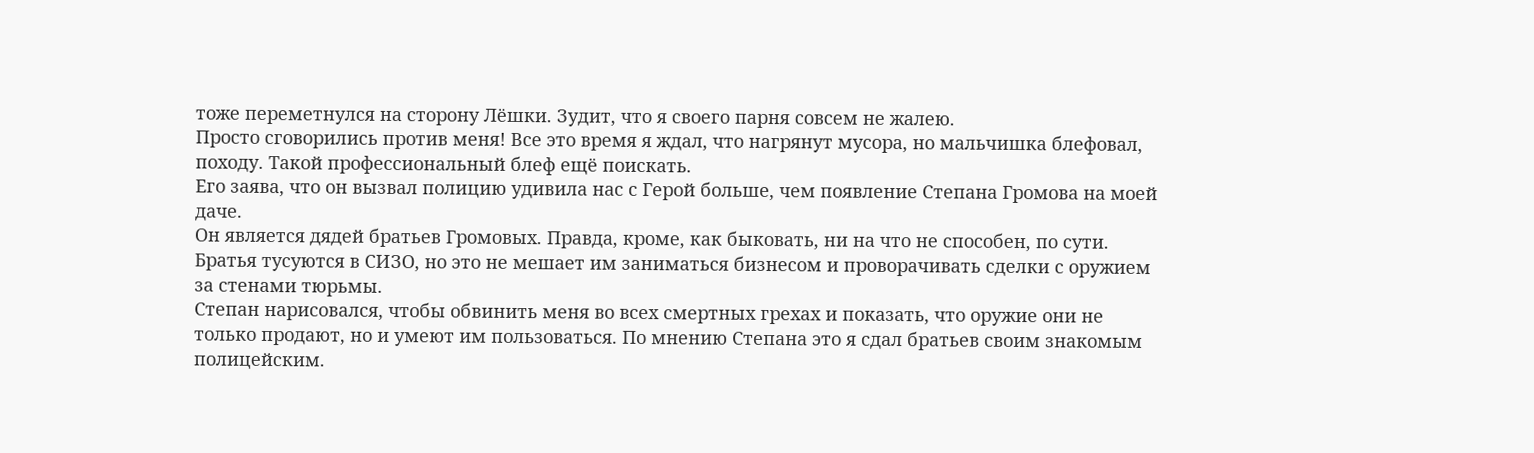тоже переметнулся на сторону Лёшки. Зудит, что я своего парня совсем не жалею.
Просто сговорились против меня! Все это время я ждал, что нагрянут мусора, но мальчишка блефовал, походу. Такой профессиональный блеф ещё поискать.
Его заява, что он вызвал полицию удивила нас с Герой больше, чем появление Степана Громова на моей даче.
Он является дядей братьев Громовых. Правда, кроме, как быковать, ни на что не способен, по сути.
Братья тусуются в СИЗО, но это не мешает им заниматься бизнесом и проворачивать сделки с оружием за стенами тюрьмы.
Степан нарисовался, чтобы обвинить меня во всех смертных грехах и показать, что оружие они не только продают, но и умеют им пользоваться. По мнению Степана это я сдал братьев своим знакомым полицейским.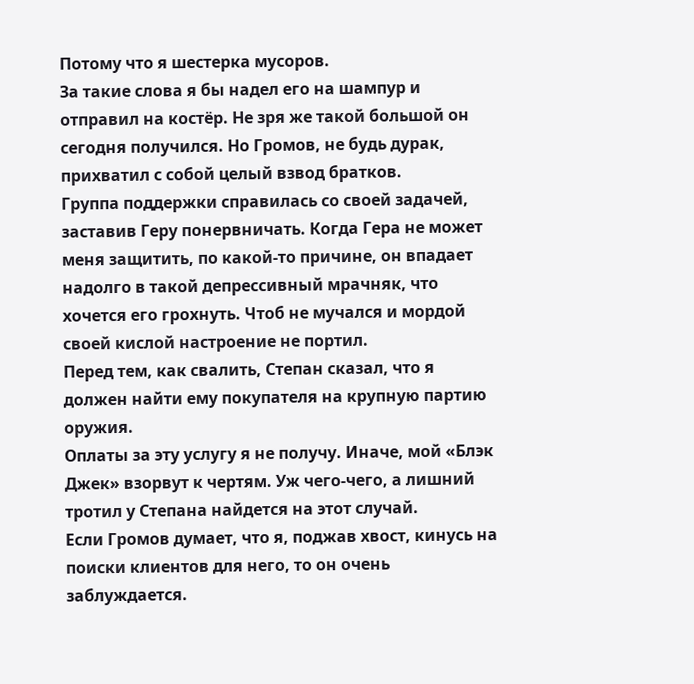Потому что я шестерка мусоров.
За такие слова я бы надел его на шампур и отправил на костёр. Не зря же такой большой он сегодня получился. Но Громов, не будь дурак, прихватил с собой целый взвод братков.
Группа поддержки справилась со своей задачей, заставив Геру понервничать. Когда Гера не может меня защитить, по какой-то причине, он впадает надолго в такой депрессивный мрачняк, что хочется его грохнуть. Чтоб не мучался и мордой своей кислой настроение не портил.
Перед тем, как свалить, Степан сказал, что я должен найти ему покупателя на крупную партию оружия.
Оплаты за эту услугу я не получу. Иначе, мой «Блэк Джек» взорвут к чертям. Уж чего-чего, а лишний тротил у Степана найдется на этот случай.
Если Громов думает, что я, поджав хвост, кинусь на поиски клиентов для него, то он очень заблуждается.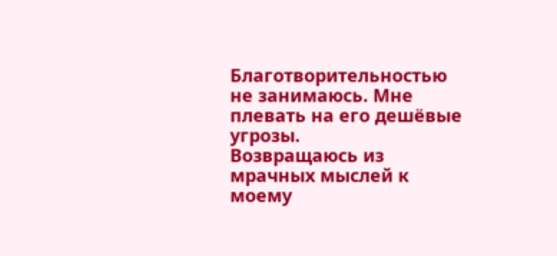Благотворительностью не занимаюсь. Мне плевать на его дешёвые угрозы.
Возвращаюсь из мрачных мыслей к моему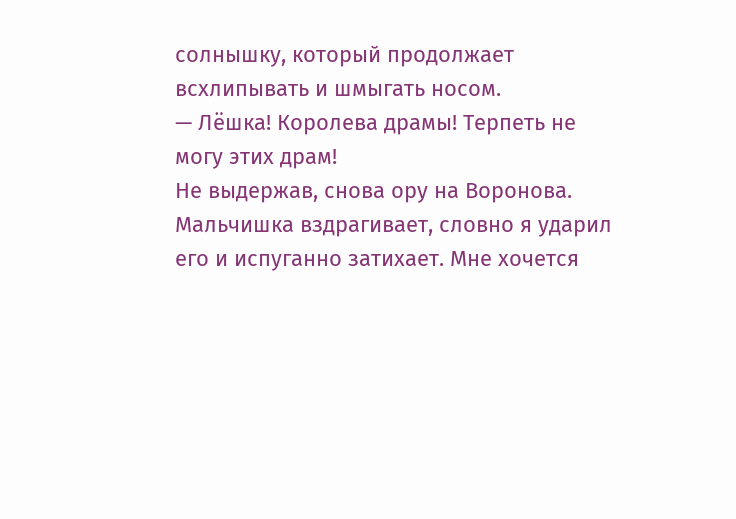солнышку, который продолжает всхлипывать и шмыгать носом.
— Лёшка! Королева драмы! Терпеть не могу этих драм!
Не выдержав, снова ору на Воронова. Мальчишка вздрагивает, словно я ударил его и испуганно затихает. Мне хочется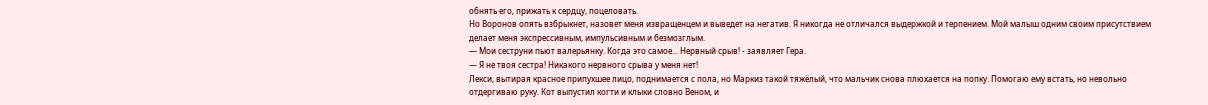обнять его, прижать к сердцу, поцеловать.
Но Воронов опять взбрыкнет, назовет меня извращенцем и выведет на негатив. Я никогда не отличался выдержкой и терпением. Мой малыш одним своим присутствием делает меня экспрессивным, импульсивным и безмозглым.
— Мои сеструни пьют валерьянку. Когда это самое... Нервный срыв! - заявляет Гера.
— Я не твоя сестра! Никакого нервного срыва у меня нет!
Лекси, вытирая красное припухшее лицо, поднимается с пола, но Маркиз такой тяжёлый, что мальчик снова плюхается на попку. Помогаю ему встать, но невольно отдергиваю руку. Кот выпустил когти и клыки словно Веном, и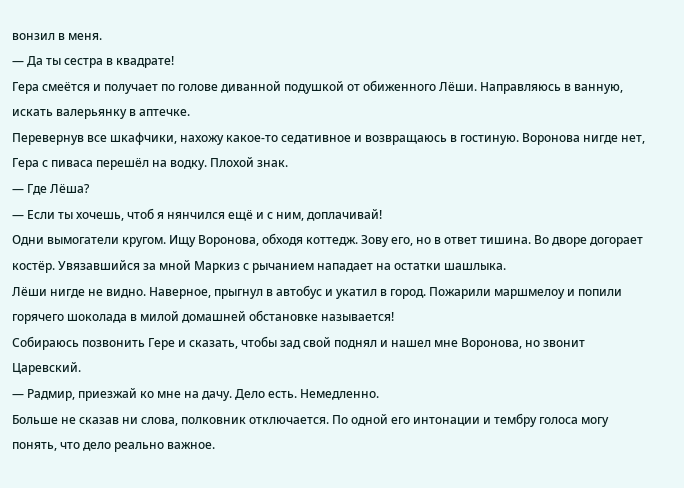вонзил в меня.
— Да ты сестра в квадрате!
Гера смеётся и получает по голове диванной подушкой от обиженного Лёши. Направляюсь в ванную, искать валерьянку в аптечке.
Перевернув все шкафчики, нахожу какое-то седативное и возвращаюсь в гостиную. Воронова нигде нет, Гера с пиваса перешёл на водку. Плохой знак.
— Где Лёша?
— Если ты хочешь, чтоб я нянчился ещё и с ним, доплачивай!
Одни вымогатели кругом. Ищу Воронова, обходя коттедж. Зову его, но в ответ тишина. Во дворе догорает костёр. Увязавшийся за мной Маркиз с рычанием нападает на остатки шашлыка.
Лёши нигде не видно. Наверное, прыгнул в автобус и укатил в город. Пожарили маршмелоу и попили горячего шоколада в милой домашней обстановке называется!
Собираюсь позвонить Гере и сказать, чтобы зад свой поднял и нашел мне Воронова, но звонит Царевский.
— Радмир, приезжай ко мне на дачу. Дело есть. Немедленно.
Больше не сказав ни слова, полковник отключается. По одной его интонации и тембру голоса могу понять, что дело реально важное.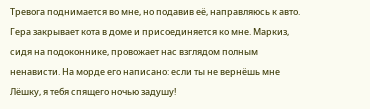Тревога поднимается во мне, но подавив её, направляюсь к авто.
Гера закрывает кота в доме и присоединяется ко мне. Маркиз, сидя на подоконнике, провожает нас взглядом полным ненависти. На морде его написано: если ты не вернёшь мне Лёшку, я тебя спящего ночью задушу!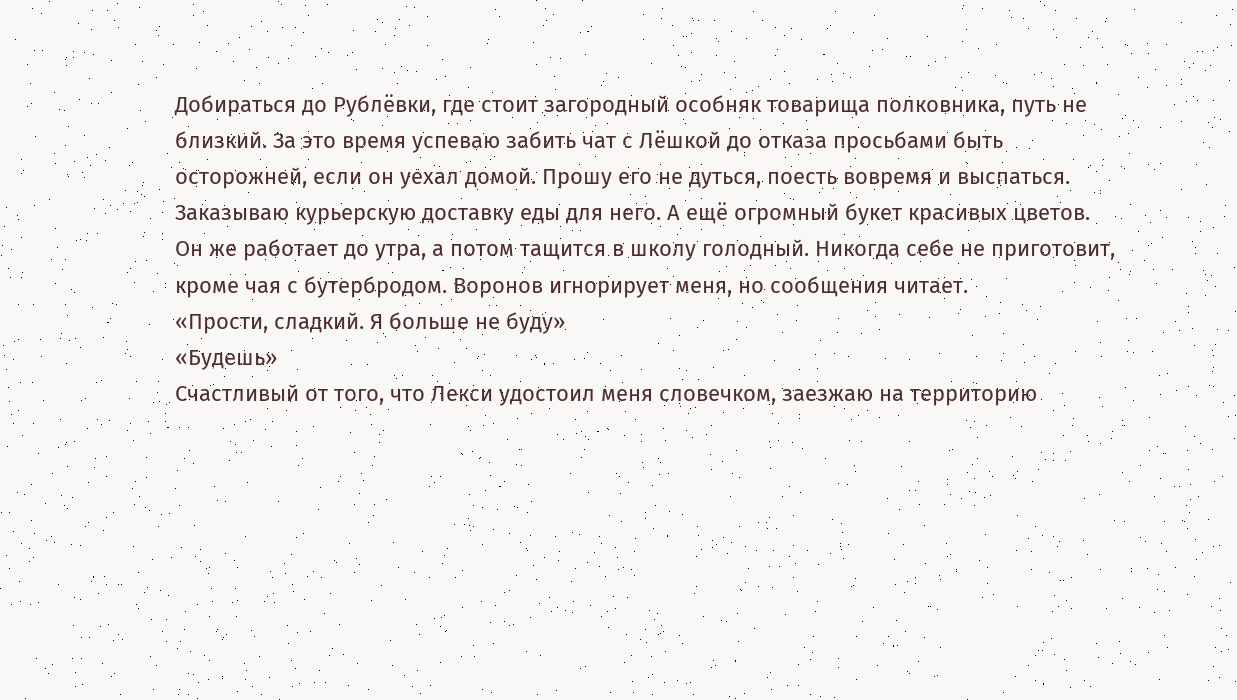Добираться до Рублёвки, где стоит загородный особняк товарища полковника, путь не близкий. За это время успеваю забить чат с Лёшкой до отказа просьбами быть осторожней, если он уехал домой. Прошу его не дуться, поесть вовремя и выспаться.
Заказываю курьерскую доставку еды для него. А ещё огромный букет красивых цветов.
Он же работает до утра, а потом тащится в школу голодный. Никогда себе не приготовит, кроме чая с бутербродом. Воронов игнорирует меня, но сообщения читает.
«Прости, сладкий. Я больше не буду»
«Будешь»
Счастливый от того, что Лекси удостоил меня словечком, заезжаю на территорию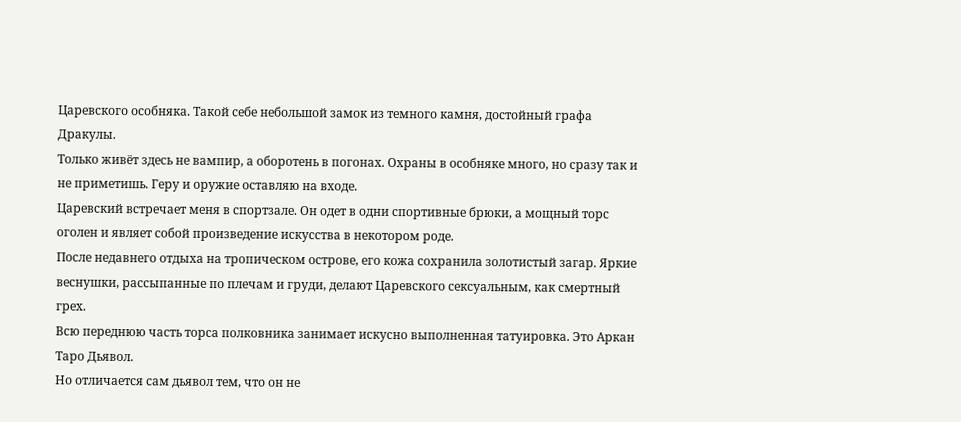Царевского особняка. Такой себе небольшой замок из темного камня, достойный графа Дракулы.
Только живёт здесь не вампир, а оборотень в погонах. Охраны в особняке много, но сразу так и не приметишь. Геру и оружие оставляю на входе.
Царевский встречает меня в спортзале. Он одет в одни спортивные брюки, а мощный торс оголен и являет собой произведение искусства в некотором роде.
После недавнего отдыха на тропическом острове, его кожа сохранила золотистый загар. Яркие веснушки, рассыпанные по плечам и груди, делают Царевского сексуальным, как смертный грех.
Всю переднюю часть торса полковника занимает искусно выполненная татуировка. Это Аркан Таро Дьявол.
Но отличается сам дьявол тем, что он не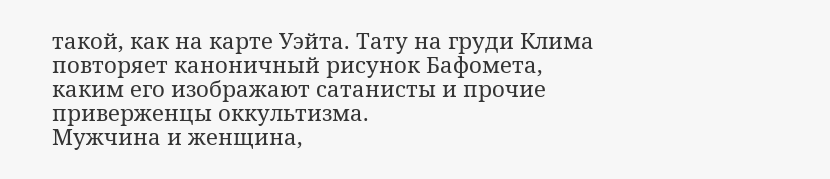такой, как на карте Уэйта. Тату на груди Клима повторяет каноничный рисунок Бафомета, каким его изображают сатанисты и прочие приверженцы оккультизма.
Мужчина и женщина,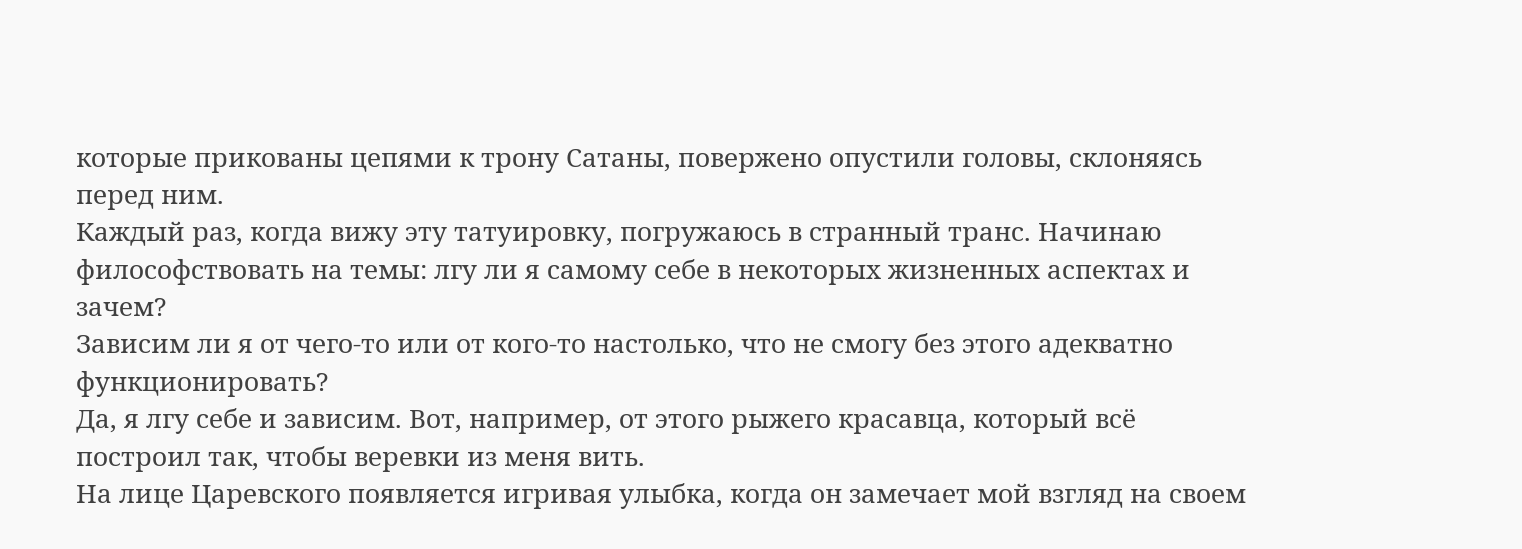которые прикованы цепями к трону Сатаны, повержено опустили головы, склоняясь перед ним.
Каждый раз, когда вижу эту татуировку, погружаюсь в странный транс. Начинаю философствовать на темы: лгу ли я самому себе в некоторых жизненных аспектах и зачем?
Зависим ли я от чего-то или от кого-то настолько, что не смогу без этого адекватно функционировать?
Да, я лгу себе и зависим. Вот, например, от этого рыжего красавца, который всё построил так, чтобы веревки из меня вить.
На лице Царевского появляется игривая улыбка, когда он замечает мой взгляд на своем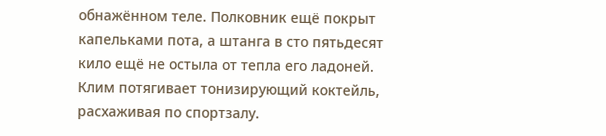обнажённом теле. Полковник ещё покрыт капельками пота, а штанга в сто пятьдесят кило ещё не остыла от тепла его ладоней.
Клим потягивает тонизирующий коктейль, расхаживая по спортзалу.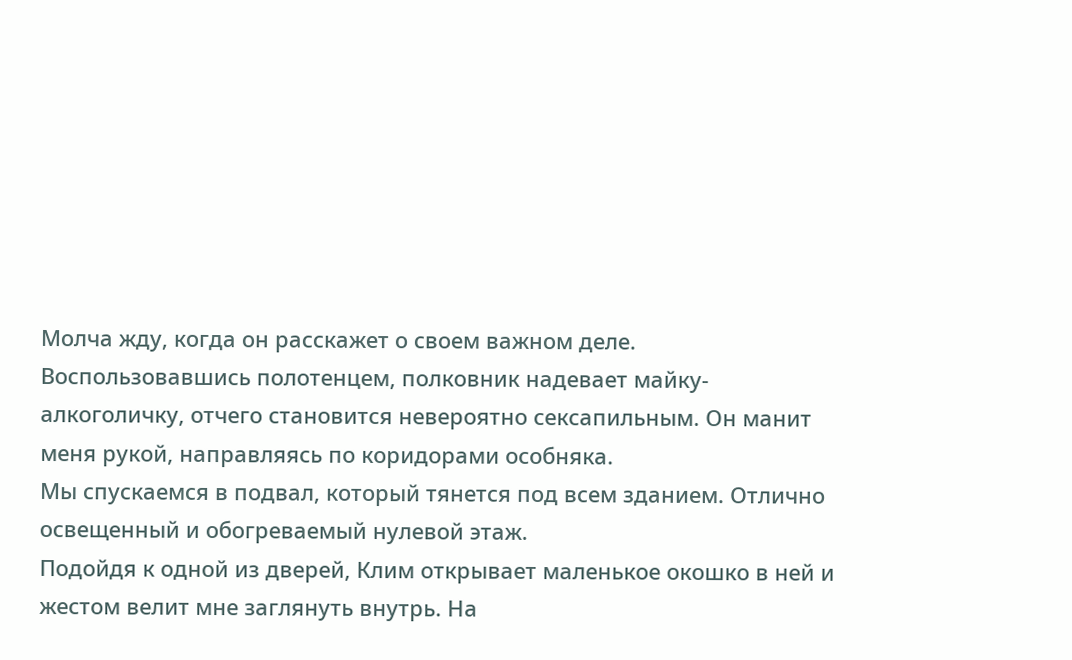Молча жду, когда он расскажет о своем важном деле.
Воспользовавшись полотенцем, полковник надевает майку-алкоголичку, отчего становится невероятно сексапильным. Он манит меня рукой, направляясь по коридорами особняка.
Мы спускаемся в подвал, который тянется под всем зданием. Отлично освещенный и обогреваемый нулевой этаж.
Подойдя к одной из дверей, Клим открывает маленькое окошко в ней и жестом велит мне заглянуть внутрь. На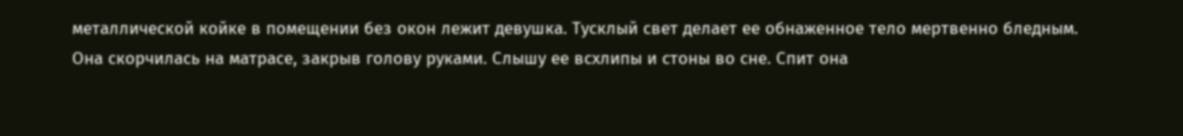металлической койке в помещении без окон лежит девушка. Тусклый свет делает ее обнаженное тело мертвенно бледным.
Она скорчилась на матрасе, закрыв голову руками. Слышу ее всхлипы и стоны во сне. Спит она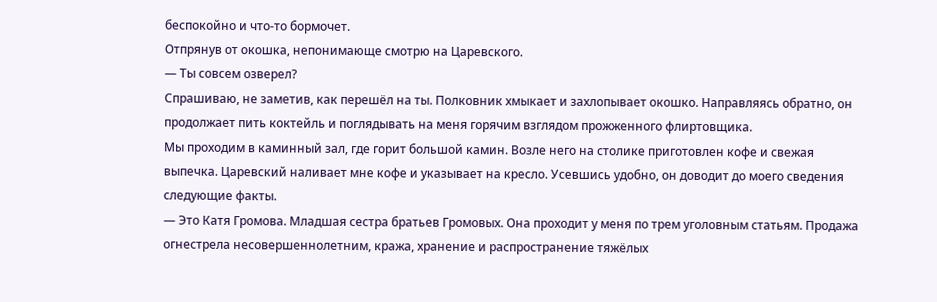беспокойно и что-то бормочет.
Отпрянув от окошка, непонимающе смотрю на Царевского.
— Ты совсем озверел?
Спрашиваю, не заметив, как перешёл на ты. Полковник хмыкает и захлопывает окошко. Направляясь обратно, он продолжает пить коктейль и поглядывать на меня горячим взглядом прожженного флиртовщика.
Мы проходим в каминный зал, где горит большой камин. Возле него на столике приготовлен кофе и свежая выпечка. Царевский наливает мне кофе и указывает на кресло. Усевшись удобно, он доводит до моего сведения следующие факты.
— Это Катя Громова. Младшая сестра братьев Громовых. Она проходит у меня по трем уголовным статьям. Продажа огнестрела несовершеннолетним, кража, хранение и распространение тяжёлых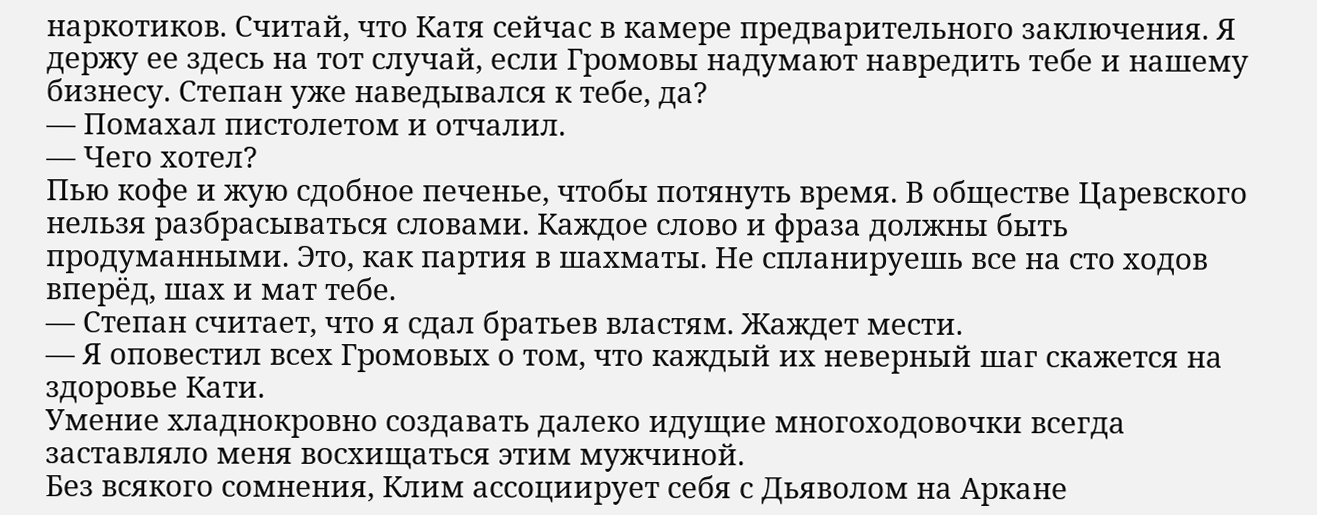наркотиков. Считай, что Катя сейчас в камере предварительного заключения. Я держу ее здесь на тот случай, если Громовы надумают навредить тебе и нашему бизнесу. Степан уже наведывался к тебе, да?
— Помахал пистолетом и отчалил.
— Чего хотел?
Пью кофе и жую сдобное печенье, чтобы потянуть время. В обществе Царевского нельзя разбрасываться словами. Каждое слово и фраза должны быть продуманными. Это, как партия в шахматы. Не спланируешь все на сто ходов вперёд, шах и мат тебе.
— Степан считает, что я сдал братьев властям. Жаждет мести.
— Я оповестил всех Громовых о том, что каждый их неверный шаг скажется на здоровье Кати.
Умение хладнокровно создавать далеко идущие многоходовочки всегда заставляло меня восхищаться этим мужчиной.
Без всякого сомнения, Клим ассоциирует себя с Дьяволом на Аркане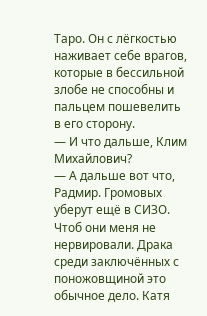Таро. Он с лёгкостью наживает себе врагов, которые в бессильной злобе не способны и пальцем пошевелить в его сторону.
— И что дальше, Клим Михайлович?
— А дальше вот что, Радмир. Громовых уберут ещё в СИЗО. Чтоб они меня не нервировали. Драка среди заключённых с поножовщиной это обычное дело. Катя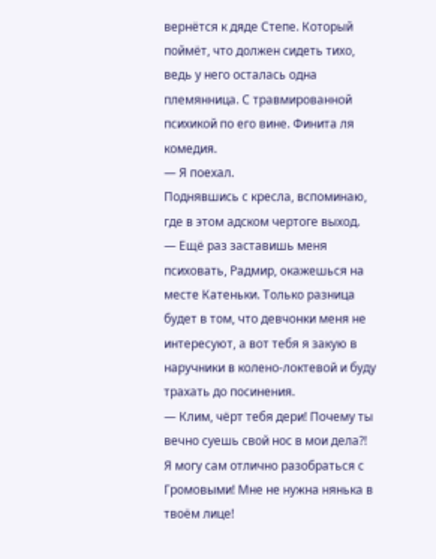вернётся к дяде Степе. Который поймёт, что должен сидеть тихо, ведь у него осталась одна племянница. С травмированной психикой по его вине. Финита ля комедия.
— Я поехал.
Поднявшись с кресла, вспоминаю, где в этом адском чертоге выход.
— Ещё раз заставишь меня психовать, Радмир, окажешься на месте Катеньки. Только разница будет в том, что девчонки меня не интересуют, а вот тебя я закую в наручники в колено-локтевой и буду трахать до посинения.
— Клим, чёрт тебя дери! Почему ты вечно суешь свой нос в мои дела?! Я могу сам отлично разобраться с Громовыми! Мне не нужна нянька в твоём лице!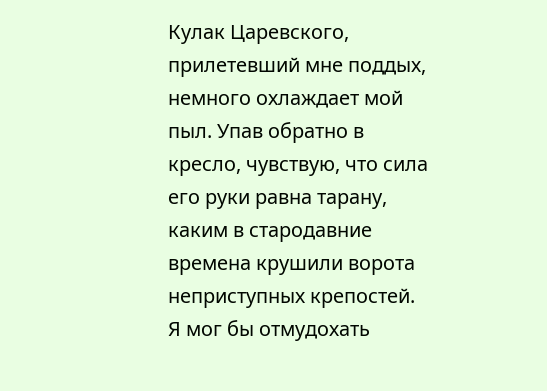Кулак Царевского, прилетевший мне поддых, немного охлаждает мой пыл. Упав обратно в кресло, чувствую, что сила его руки равна тарану, каким в стародавние времена крушили ворота неприступных крепостей.
Я мог бы отмудохать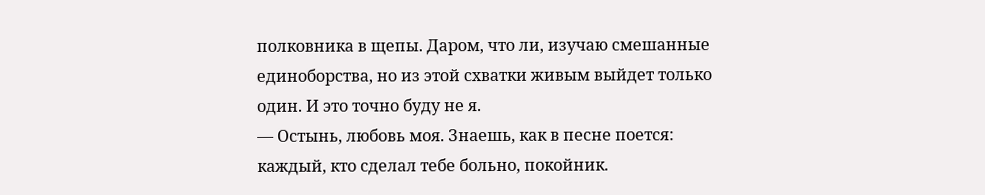полковника в щепы. Даром, что ли, изучаю смешанные единоборства, но из этой схватки живым выйдет только один. И это точно буду не я.
— Остынь, любовь моя. Знаешь, как в песне поется: каждый, кто сделал тебе больно, покойник.